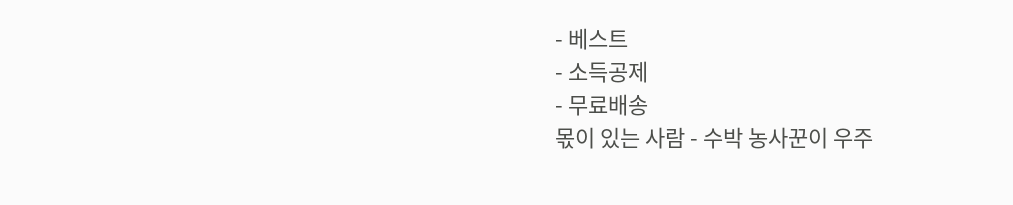- 베스트
- 소득공제
- 무료배송
몫이 있는 사람 - 수박 농사꾼이 우주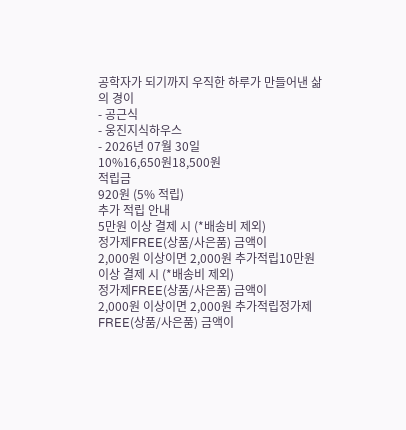공학자가 되기까지 우직한 하루가 만들어낸 삶의 경이
- 공근식
- 웅진지식하우스
- 2026년 07월 30일
10%16,650원18,500원
적립금
920원 (5% 적립)
추가 적립 안내
5만원 이상 결제 시 (*배송비 제외)
정가제FREE(상품/사은품) 금액이
2,000원 이상이면 2,000원 추가적립10만원 이상 결제 시 (*배송비 제외)
정가제FREE(상품/사은품) 금액이
2,000원 이상이면 2,000원 추가적립정가제FREE(상품/사은품) 금액이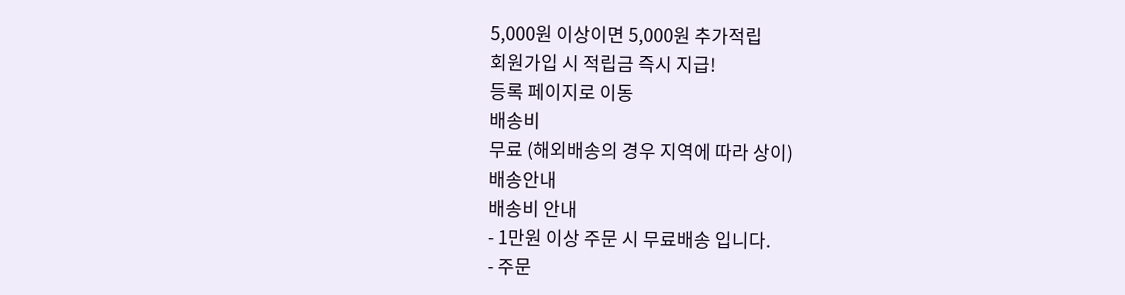5,000원 이상이면 5,000원 추가적립
회원가입 시 적립금 즉시 지급!
등록 페이지로 이동
배송비
무료 (해외배송의 경우 지역에 따라 상이)
배송안내
배송비 안내
- 1만원 이상 주문 시 무료배송 입니다.
- 주문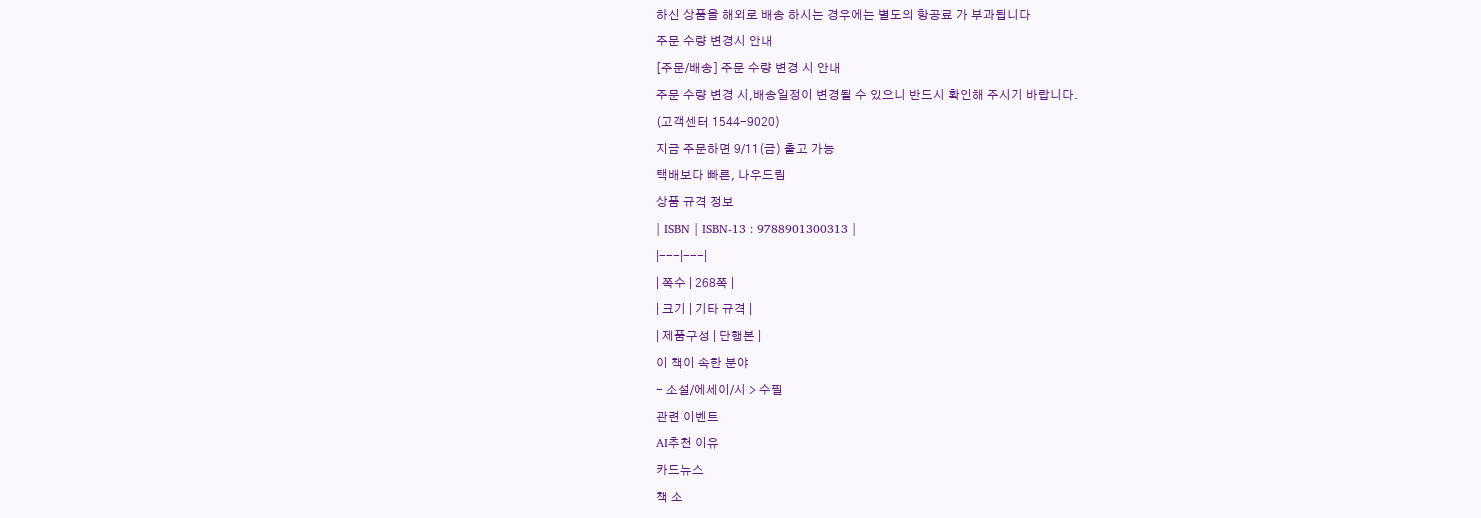하신 상품을 해외로 배송 하시는 경우에는 별도의 항공료 가 부과됩니다
주문 수량 변경시 안내
[주문/배송] 주문 수량 변경 시 안내
주문 수량 변경 시,배송일정이 변경될 수 있으니 반드시 확인해 주시기 바랍니다.
(고객센터 1544-9020)
지금 주문하면 9/11(금) 출고 가능
택배보다 빠른, 나우드림
상품 규격 정보
| ISBN | ISBN-13 : 9788901300313 |
|---|---|
| 쪽수 | 268쪽 |
| 크기 | 기타 규격 |
| 제품구성 | 단행본 |
이 책이 속한 분야
- 소설/에세이/시 > 수필
관련 이벤트
AI추천 이유
카드뉴스
책 소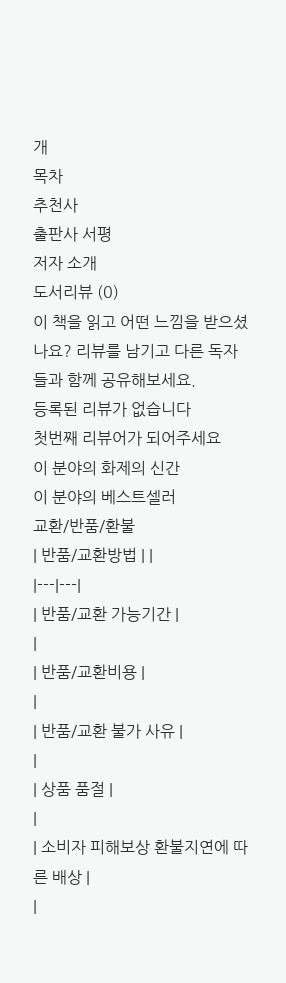개
목차
추천사
출판사 서평
저자 소개
도서리뷰 (0)
이 책을 읽고 어떤 느낌을 받으셨나요? 리뷰를 남기고 다른 독자들과 함께 공유해보세요.
등록된 리뷰가 없습니다
첫번째 리뷰어가 되어주세요
이 분야의 화제의 신간
이 분야의 베스트셀러
교환/반품/환불
| 반품/교환방법 | |
|---|---|
| 반품/교환 가능기간 |
|
| 반품/교환비용 |
|
| 반품/교환 불가 사유 |
|
| 상품 품절 |
|
| 소비자 피해보상 환불지연에 따른 배상 |
|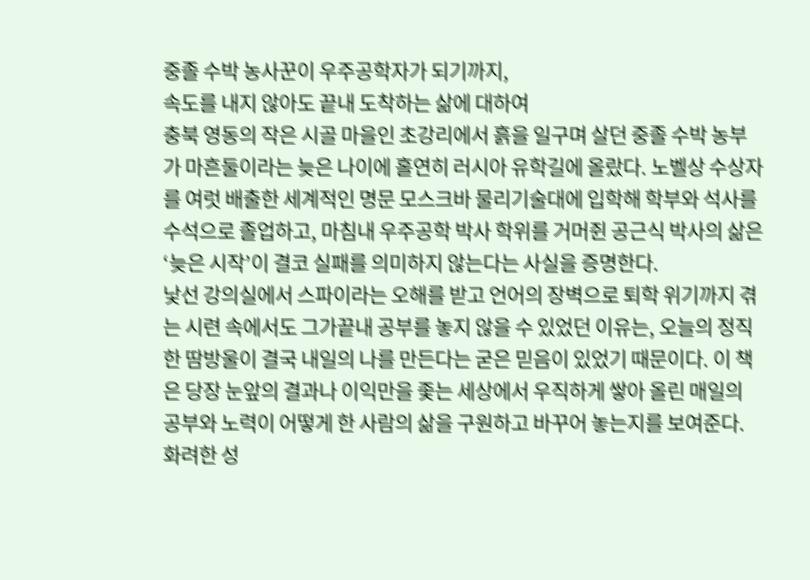중졸 수박 농사꾼이 우주공학자가 되기까지,
속도를 내지 않아도 끝내 도착하는 삶에 대하여
충북 영동의 작은 시골 마을인 초강리에서 흙을 일구며 살던 중졸 수박 농부가 마흔둘이라는 늦은 나이에 홀연히 러시아 유학길에 올랐다. 노벨상 수상자를 여럿 배출한 세계적인 명문 모스크바 물리기술대에 입학해 학부와 석사를 수석으로 졸업하고, 마침내 우주공학 박사 학위를 거머쥔 공근식 박사의 삶은 ‘늦은 시작’이 결코 실패를 의미하지 않는다는 사실을 증명한다.
낯선 강의실에서 스파이라는 오해를 받고 언어의 장벽으로 퇴학 위기까지 겪는 시련 속에서도 그가끝내 공부를 놓지 않을 수 있었던 이유는, 오늘의 정직한 땀방울이 결국 내일의 나를 만든다는 굳은 믿음이 있었기 때문이다. 이 책은 당장 눈앞의 결과나 이익만을 좇는 세상에서 우직하게 쌓아 올린 매일의 공부와 노력이 어떻게 한 사람의 삶을 구원하고 바꾸어 놓는지를 보여준다. 화려한 성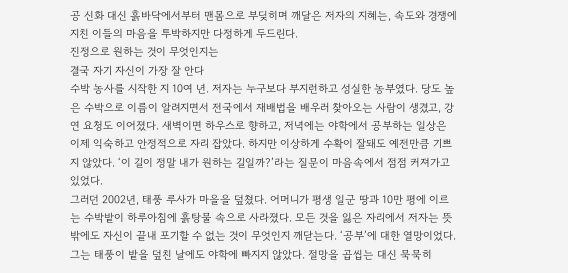공 신화 대신 흙바닥에서부터 맨몸으로 부딪히며 깨달은 저자의 지혜는, 속도와 경쟁에 지친 이들의 마음을 투박하지만 다정하게 두드린다.
진정으로 원하는 것이 무엇인지는
결국 자기 자신이 가장 잘 안다
수박 농사를 시작한 지 10여 년. 저자는 누구보다 부지런하고 성실한 농부였다. 당도 높은 수박으로 이름이 알려지면서 전국에서 재배법을 배우러 찾아오는 사람이 생겼고, 강연 요청도 이어졌다. 새벽이면 하우스로 향하고, 저녁에는 야학에서 공부하는 일상은 이제 익숙하고 안정적으로 자리 잡았다. 하지만 이상하게 수확이 잘돼도 예전만큼 기쁘지 않았다. ‘이 길이 정말 내가 원하는 길일까?’라는 질문이 마음속에서 점점 커져가고 있었다.
그러던 2002년, 태풍 루사가 마을을 덮쳤다. 어머니가 평생 일군 땅과 10만 평에 이르는 수박밭이 하루아침에 흙탕물 속으로 사라졌다. 모든 것을 잃은 자리에서 저자는 뜻밖에도 자신이 끝내 포기할 수 없는 것이 무엇인지 깨닫는다. ‘공부’에 대한 열망이었다. 그는 태풍이 밭을 덮친 날에도 야학에 빠지지 않았다. 절망을 곱씹는 대신 묵묵히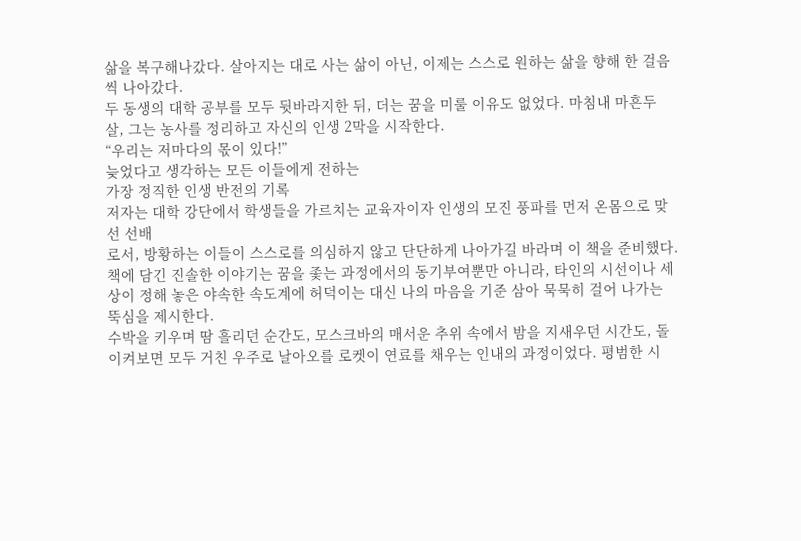삶을 복구해나갔다. 살아지는 대로 사는 삶이 아닌, 이제는 스스로 원하는 삶을 향해 한 걸음씩 나아갔다.
두 동생의 대학 공부를 모두 뒷바라지한 뒤, 더는 꿈을 미룰 이유도 없었다. 마침내 마흔두 살, 그는 농사를 정리하고 자신의 인생 2막을 시작한다.
“우리는 저마다의 몫이 있다!”
늦었다고 생각하는 모든 이들에게 전하는
가장 정직한 인생 반전의 기록
저자는 대학 강단에서 학생들을 가르치는 교육자이자 인생의 모진 풍파를 먼저 온몸으로 맞선 선배
로서, 방황하는 이들이 스스로를 의심하지 않고 단단하게 나아가길 바라며 이 책을 준비했다. 책에 담긴 진솔한 이야기는 꿈을 좇는 과정에서의 동기부여뿐만 아니라, 타인의 시선이나 세상이 정해 놓은 야속한 속도계에 허덕이는 대신 나의 마음을 기준 삼아 묵묵히 걸어 나가는 뚝심을 제시한다.
수박을 키우며 땀 흘리던 순간도, 모스크바의 매서운 추위 속에서 밤을 지새우던 시간도, 돌이켜보면 모두 거친 우주로 날아오를 로켓이 연료를 채우는 인내의 과정이었다. 평범한 시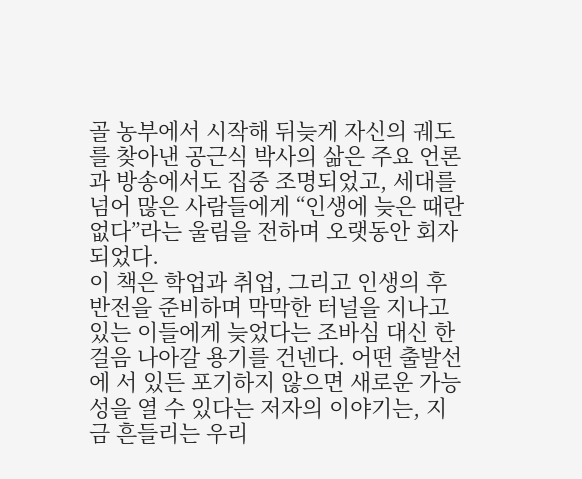골 농부에서 시작해 뒤늦게 자신의 궤도를 찾아낸 공근식 박사의 삶은 주요 언론과 방송에서도 집중 조명되었고, 세대를 넘어 많은 사람들에게 “인생에 늦은 때란 없다”라는 울림을 전하며 오랫동안 회자되었다.
이 책은 학업과 취업, 그리고 인생의 후반전을 준비하며 막막한 터널을 지나고 있는 이들에게 늦었다는 조바심 대신 한 걸음 나아갈 용기를 건넨다. 어떤 출발선에 서 있든 포기하지 않으면 새로운 가능성을 열 수 있다는 저자의 이야기는, 지금 흔들리는 우리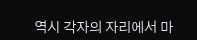역시 각자의 자리에서 마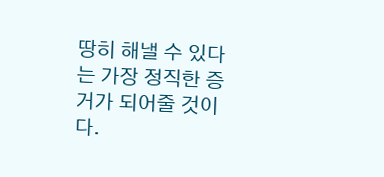땅히 해낼 수 있다는 가장 정직한 증거가 되어줄 것이다.